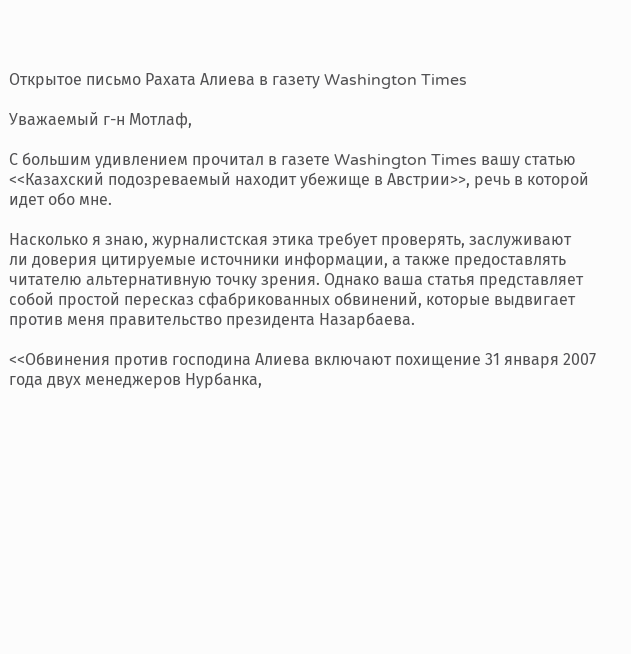Открытое письмо Рахата Алиева в газету Washington Times

Уважаемый г-н Мотлаф,

С большим удивлением прочитал в газете Washington Times вашу статью
<<Казахский подозреваемый находит убежище в Австрии>>, речь в которой
идет обо мне.

Насколько я знаю, журналистская этика требует проверять, заслуживают
ли доверия цитируемые источники информации, а также предоставлять
читателю альтернативную точку зрения. Однако ваша статья представляет
собой простой пересказ сфабрикованных обвинений, которые выдвигает
против меня правительство президента Назарбаева.

<<Обвинения против господина Алиева включают похищение 31 января 2007
года двух менеджеров Нурбанка,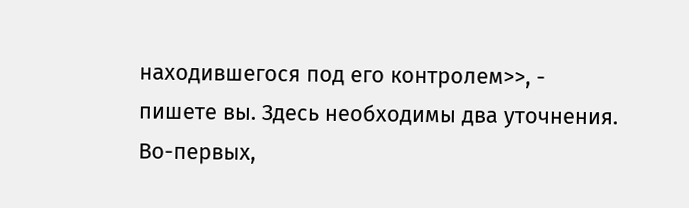находившегося под его контролем>>, -
пишете вы. Здесь необходимы два уточнения. Во-первых,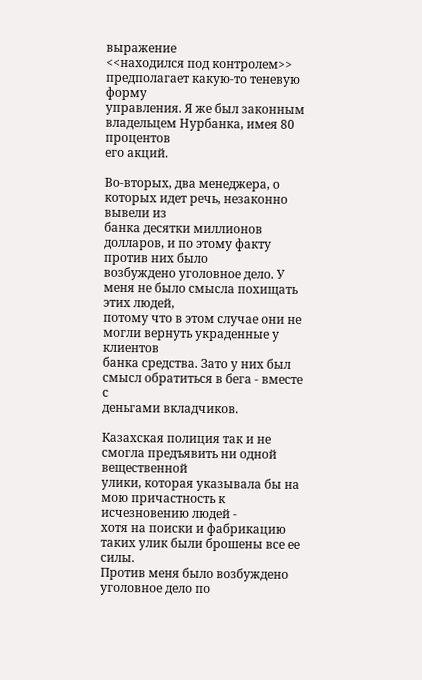выражение
<<находился под контролем>> предполагает какую-то теневую форму
управления. Я же был законным владельцем Нурбанка, имея 80 процентов
его акций.

Во-вторых, два менеджера, о которых идет речь, незаконно вывели из
банка десятки миллионов долларов, и по этому факту против них было
возбуждено уголовное дело. У меня не было смысла похищать этих людей,
потому что в этом случае они не могли вернуть украденные у клиентов
банка средства. Зато у них был смысл обратиться в бега - вместе с
деньгами вкладчиков.

Казахская полиция так и не смогла предъявить ни одной вещественной
улики, которая указывала бы на мою причастность к исчезновению людей -
хотя на поиски и фабрикацию таких улик были брошены все ее силы.
Против меня было возбуждено уголовное дело по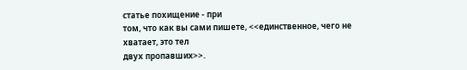статье похищение - при
том, что как вы сами пишете, <<единственное, чего не хватает, это тел
двух пропавших>>.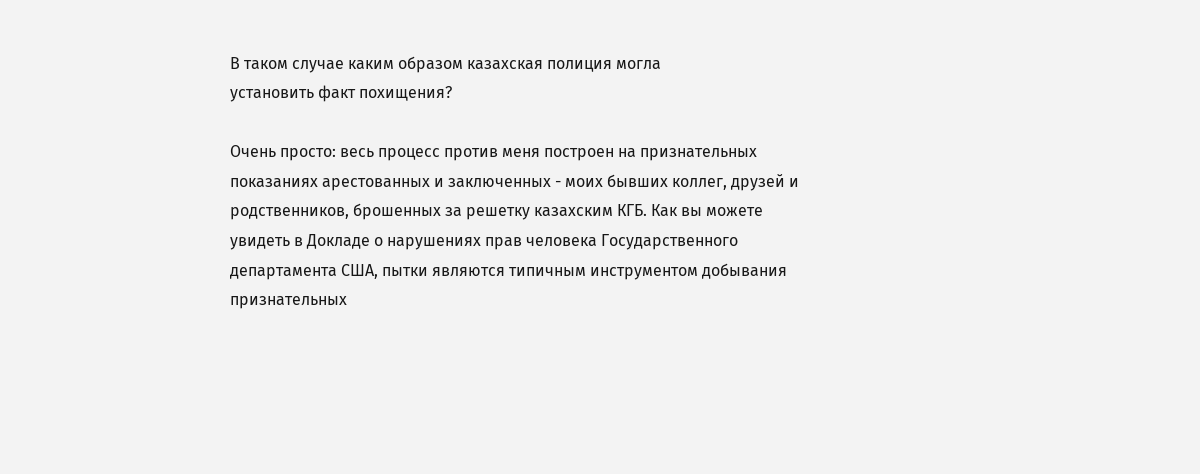В таком случае каким образом казахская полиция могла
установить факт похищения?

Очень просто: весь процесс против меня построен на признательных
показаниях арестованных и заключенных - моих бывших коллег, друзей и
родственников, брошенных за решетку казахским КГБ. Как вы можете
увидеть в Докладе о нарушениях прав человека Государственного
департамента США, пытки являются типичным инструментом добывания
признательных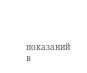показаний в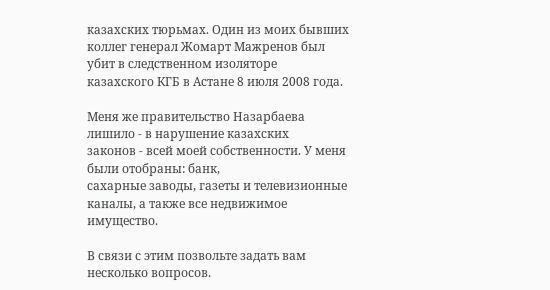казахских тюрьмах. Один из моих бывших
коллег генерал Жомарт Мажренов был убит в следственном изоляторе
казахского КГБ в Астане 8 июля 2008 года.

Меня же правительство Назарбаева лишило - в нарушение казахских
законов - всей моей собственности. У меня были отобраны: банк,
сахарные заводы, газеты и телевизионные каналы, а также все недвижимое
имущество.

В связи с этим позвольте задать вам несколько вопросов.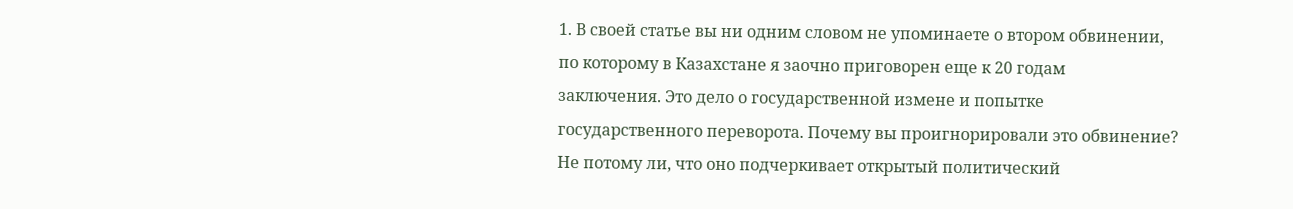1. В своей статье вы ни одним словом не упоминаете о втором обвинении,
по которому в Казахстане я заочно приговорен еще к 20 годам
заключения. Это дело о государственной измене и попытке
государственного переворота. Почему вы проигнорировали это обвинение?
Не потому ли, что оно подчеркивает открытый политический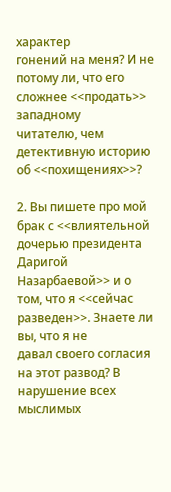характер
гонений на меня? И не потому ли, что его сложнее <<продать>> западному
читателю, чем детективную историю об <<похищениях>>?

2. Вы пишете про мой брак с <<влиятельной дочерью президента Даригой
Назарбаевой>> и о том, что я <<сейчас разведен>>. Знаете ли вы, что я не
давал своего согласия на этот развод? В нарушение всех мыслимых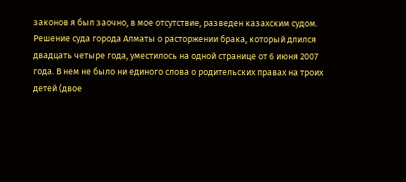законов я был заочно, в мое отсутствие, разведен казахским судом.
Решение суда города Алматы о расторжении брака, который длился
двадцать четыре года, уместилось на одной странице от 6 июня 2007
года. В нем не было ни единого слова о родительских правах на троих
детей (двое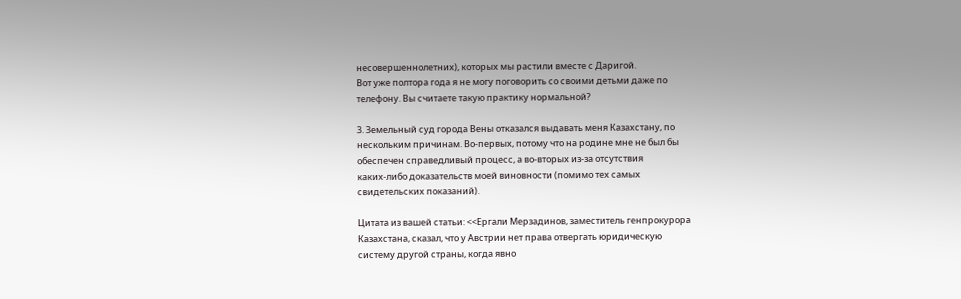несовершеннолетних), которых мы растили вместе с Даригой.
Вот уже полтора года я не могу поговорить со своими детьми даже по
телефону. Вы считаете такую практику нормальной?

3. Земельный суд города Вены отказался выдавать меня Казахстану, по
нескольким причинам. Во-первых, потому что на родине мне не был бы
обеспечен справедливый процесс, а во-вторых из-за отсутствия
каких-либо доказательств моей виновности (помимо тех самых
свидетельских показаний).

Цитата из вашей статьи: <<Ергали Мерзадинов, заместитель генпрокурора
Казахстана, сказал, что у Австрии нет права отвергать юридическую
систему другой страны, когда явно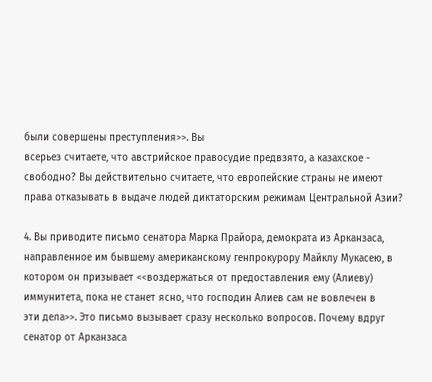были совершены преступления>>. Вы
всерьез считаете, что австрийское правосудие предвзято, а казахское -
свободно? Вы действительно считаете, что европейские страны не имеют
права отказывать в выдаче людей диктаторским режимам Центральной Азии?

4. Вы приводите письмо сенатора Марка Прайора, демократа из Арканзаса,
направленное им бывшему американскому генпрокурору Майклу Мукасею, в
котором он призывает <<воздержаться от предоставления ему (Алиеву)
иммунитета, пока не станет ясно, что господин Алиев сам не вовлечен в
эти дела>>. Это письмо вызывает сразу несколько вопросов. Почему вдруг
сенатор от Арканзаса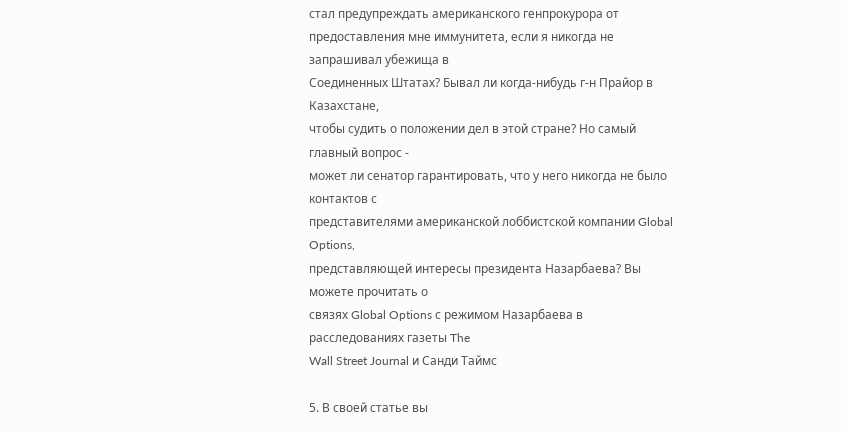стал предупреждать американского генпрокурора от
предоставления мне иммунитета, если я никогда не запрашивал убежища в
Соединенных Штатах? Бывал ли когда-нибудь г-н Прайор в Казахстане,
чтобы судить о положении дел в этой стране? Но самый главный вопрос -
может ли сенатор гарантировать, что у него никогда не было контактов с
представителями американской лоббистской компании Global Options,
представляющей интересы президента Назарбаева? Вы можете прочитать о
связях Global Options с режимом Назарбаева в расследованиях газеты The
Wall Street Journal и Санди Таймс

5. В своей статье вы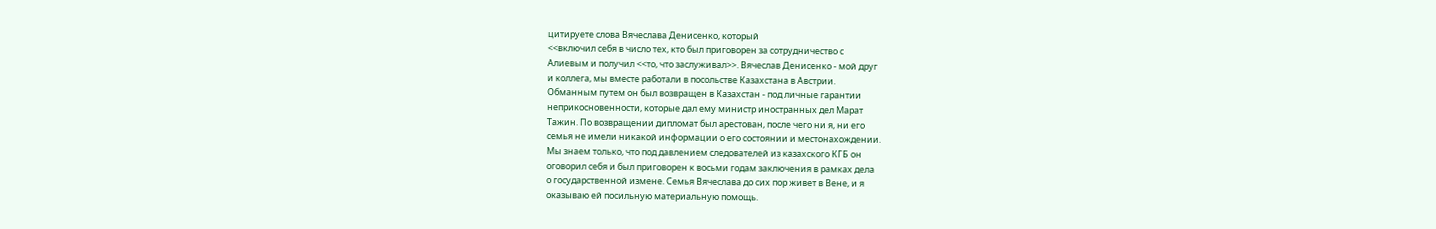цитируете слова Вячеслава Денисенко, который
<<включил себя в число тех, кто был приговорен за сотрудничество с
Алиевым и получил <<то, что заслуживал>>. Вячеслав Денисенко - мой друг
и коллега, мы вместе работали в посольстве Казахстана в Австрии.
Обманным путем он был возвращен в Казахстан - под личные гарантии
неприкосновенности, которые дал ему министр иностранных дел Марат
Тажин. По возвращении дипломат был арестован, после чего ни я, ни его
семья не имели никакой информации о его состоянии и местонахождении.
Мы знаем только, что под давлением следователей из казахского КГБ он
оговорил себя и был приговорен к восьми годам заключения в рамках дела
о государственной измене. Семья Вячеслава до сих пор живет в Вене, и я
оказываю ей посильную материальную помощь.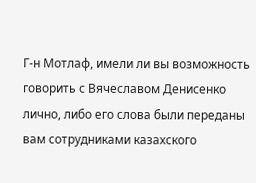Г-н Мотлаф, имели ли вы возможность говорить с Вячеславом Денисенко
лично, либо его слова были переданы вам сотрудниками казахского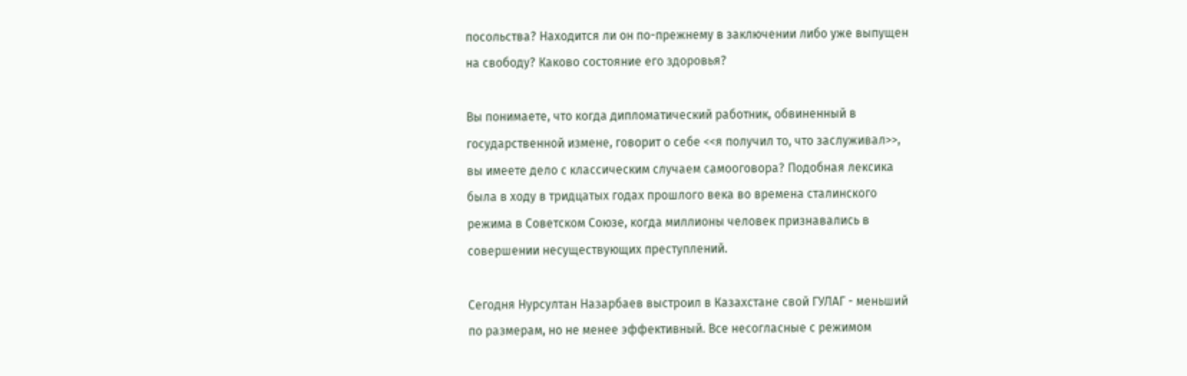посольства? Находится ли он по-прежнему в заключении либо уже выпущен
на свободу? Каково состояние его здоровья?

Вы понимаете, что когда дипломатический работник, обвиненный в
государственной измене, говорит о себе <<я получил то, что заслуживал>>,
вы имеете дело с классическим случаем самооговора? Подобная лексика
была в ходу в тридцатых годах прошлого века во времена сталинского
режима в Советском Союзе, когда миллионы человек признавались в
совершении несуществующих преступлений.

Сегодня Нурсултан Назарбаев выстроил в Казахстане свой ГУЛАГ - меньший
по размерам, но не менее эффективный. Все несогласные с режимом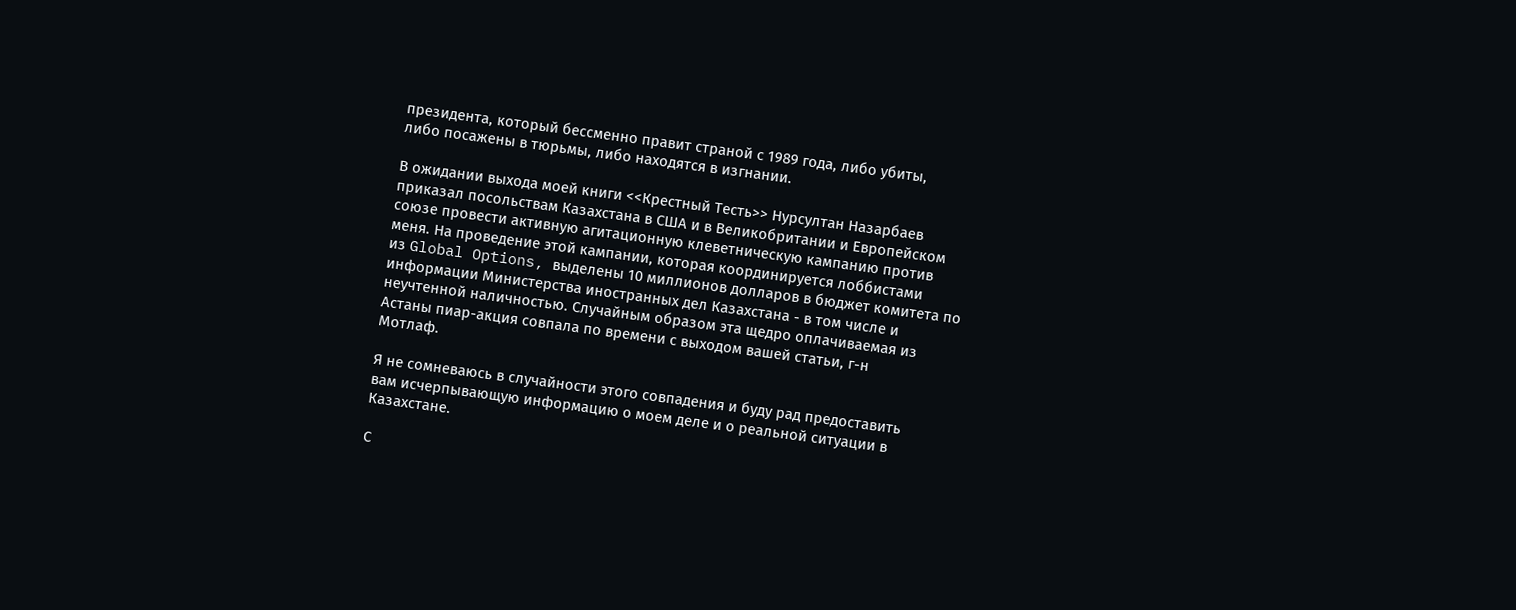президента, который бессменно правит страной с 1989 года, либо убиты,
либо посажены в тюрьмы, либо находятся в изгнании.

В ожидании выхода моей книги <<Крестный Тесть>> Нурсултан Назарбаев
приказал посольствам Казахстана в США и в Великобритании и Европейском
союзе провести активную агитационную клеветническую кампанию против
меня. На проведение этой кампании, которая координируется лоббистами
из Global Options, выделены 10 миллионов долларов в бюджет комитета по
информации Министерства иностранных дел Казахстана - в том числе и
неучтенной наличностью. Случайным образом эта щедро оплачиваемая из
Астаны пиар-акция совпала по времени с выходом вашей статьи, г-н
Мотлаф.

Я не сомневаюсь в случайности этого совпадения и буду рад предоставить
вам исчерпывающую информацию о моем деле и о реальной ситуации в
Казахстане.

С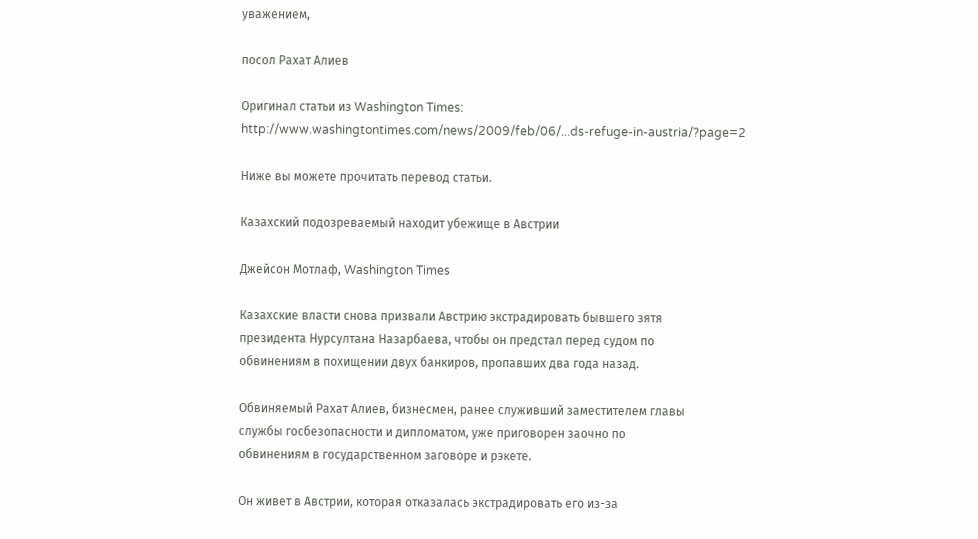уважением,

посол Рахат Алиев

Оригинал статьи из Washington Times:
http://www.washingtontimes.com/news/2009/feb/06/...ds-refuge-in-austria/?page=2

Ниже вы можете прочитать перевод статьи.

Казахский подозреваемый находит убежище в Австрии

Джейсон Мотлаф, Washington Times

Казахские власти снова призвали Австрию экстрадировать бывшего зятя
президента Нурсултана Назарбаева, чтобы он предстал перед судом по
обвинениям в похищении двух банкиров, пропавших два года назад.

Обвиняемый Рахат Алиев, бизнесмен, ранее служивший заместителем главы
службы госбезопасности и дипломатом, уже приговорен заочно по
обвинениям в государственном заговоре и рэкете.

Он живет в Австрии, которая отказалась экстрадировать его из-за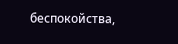беспокойства,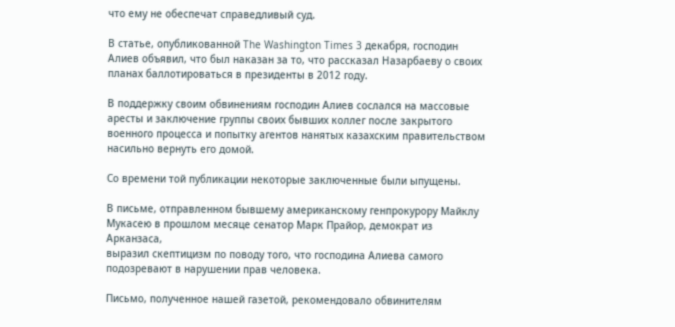что ему не обеспечат справедливый суд.

В статье, опубликованной The Washington Times 3 декабря, господин
Алиев объявил, что был наказан за то, что рассказал Назарбаеву о своих
планах баллотироваться в президенты в 2012 году.

В поддержку своим обвинениям господин Алиев сослался на массовые
аресты и заключение группы своих бывших коллег после закрытого
военного процесса и попытку агентов нанятых казахским правительством
насильно вернуть его домой.

Со времени той публикации некоторые заключенные были ыпущены.

В письме, отправленном бывшему американскому генпрокурору Майклу
Мукасею в прошлом месяце сенатор Марк Прайор, демократ из Арканзаса,
выразил скептицизм по поводу того, что господина Алиева самого
подозревают в нарушении прав человека.

Письмо, полученное нашей газетой, рекомендовало обвинителям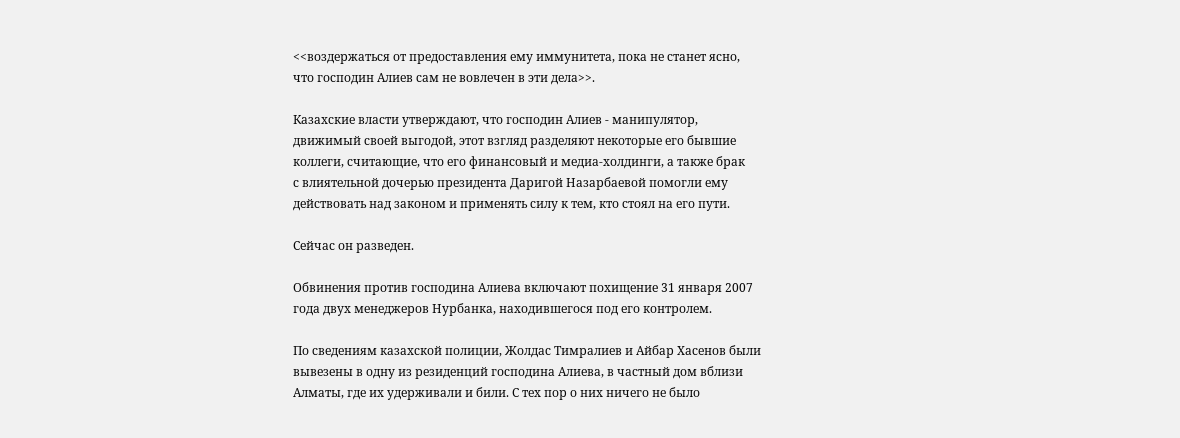<<воздержаться от предоставления ему иммунитета, пока не станет ясно,
что господин Алиев сам не вовлечен в эти дела>>.

Казахские власти утверждают, что господин Алиев - манипулятор,
движимый своей выгодой, этот взгляд разделяют некоторые его бывшие
коллеги, считающие, что его финансовый и медиа-холдинги, а также брак
с влиятельной дочерью президента Даригой Назарбаевой помогли ему
действовать над законом и применять силу к тем, кто стоял на его пути.

Сейчас он разведен.

Обвинения против господина Алиева включают похищение 31 января 2007
года двух менеджеров Нурбанка, находившегося под его контролем.

По сведениям казахской полиции, Жолдас Тимралиев и Айбар Хасенов были
вывезены в одну из резиденций господина Алиева, в частный дом вблизи
Алматы, где их удерживали и били. С тех пор о них ничего не было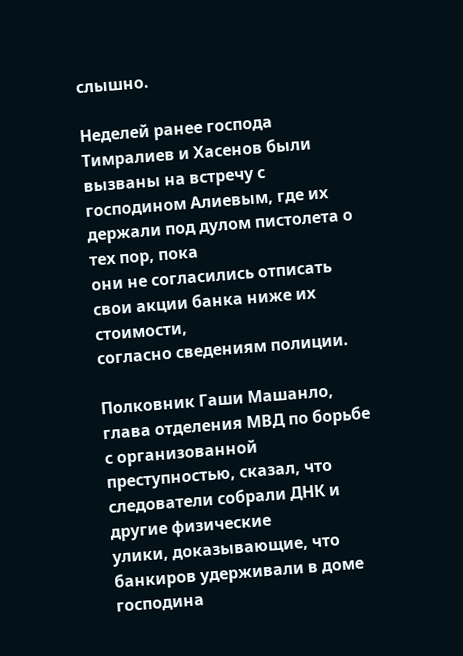слышно.

Неделей ранее господа Тимралиев и Хасенов были вызваны на встречу с
господином Алиевым, где их держали под дулом пистолета о тех пор, пока
они не согласились отписать свои акции банка ниже их стоимости,
согласно сведениям полиции.

Полковник Гаши Машанло, глава отделения МВД по борьбе с организованной
преступностью, сказал, что следователи собрали ДНК и другие физические
улики, доказывающие, что банкиров удерживали в доме господина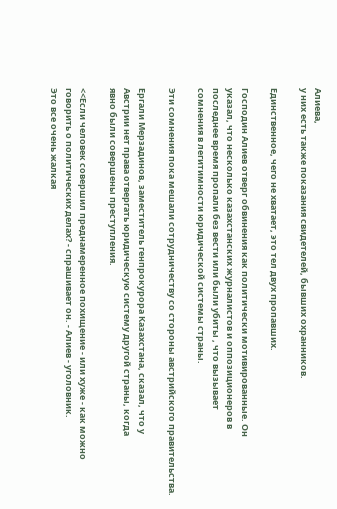Алиева,
у них есть также показания свидетелей, бывших охранников.

Единственное, чего не хватает, это тел двух пропавших.

Господин Алиев отверг обвинения как политически мотивированные. Он
указал, что несколько казахстанских журналистов и оппозиционеров в
последнее время пропали без вести или были убиты , что вызывает
сомнения в легитимности юридической системы страны.

Эти сомнения пока мешали сотрудничеству со стороны австрийского правительства.

Ергали Мерзадинов, заместитель генпрокурора Казахстана, сказал, что у
Австрии нет права отвергать юридическую систему другой страны, когда
явно были совершены преступления.

<<Если человек совершил преднамеренное похищение - или хуже - как можно
говорить о политических делах? - спрашивает он. - Алиев - уголовник.
Это все очень жалкая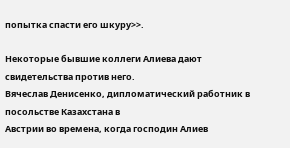попытка спасти его шкуру>>.

Некоторые бывшие коллеги Алиева дают свидетельства против него.
Вячеслав Денисенко, дипломатический работник в посольстве Казахстана в
Австрии во времена, когда господин Алиев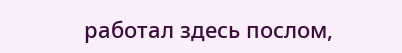работал здесь послом,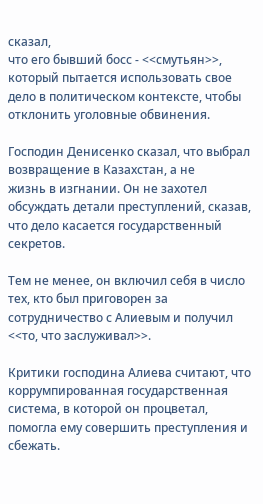сказал,
что его бывший босс - <<смутьян>>, который пытается использовать свое
дело в политическом контексте, чтобы отклонить уголовные обвинения.

Господин Денисенко сказал, что выбрал возвращение в Казахстан, а не
жизнь в изгнании. Он не захотел обсуждать детали преступлений, сказав,
что дело касается государственный секретов.

Тем не менее, он включил себя в число тех, кто был приговорен за
сотрудничество с Алиевым и получил <<то, что заслуживал>>.

Критики господина Алиева считают, что коррумпированная государственная
система, в которой он процветал, помогла ему совершить преступления и
сбежать.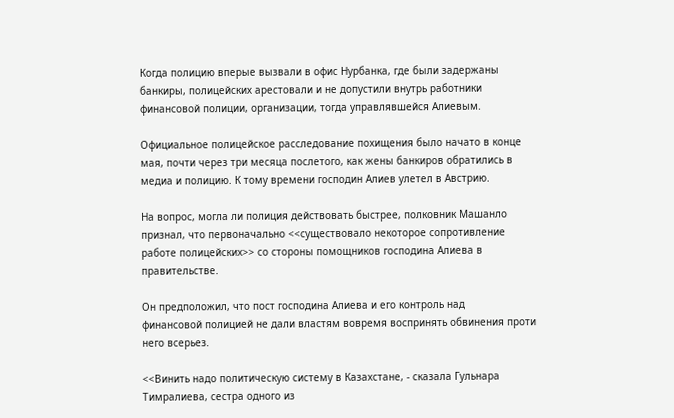Когда полицию вперые вызвали в офис Нурбанка, где были задержаны
банкиры, полицейских арестовали и не допустили внутрь работники
финансовой полиции, организации, тогда управлявшейся Алиевым.

Официальное полицейское расследование похищения было начато в конце
мая, почти через три месяца послетого, как жены банкиров обратились в
медиа и полицию. К тому времени господин Алиев улетел в Австрию.

На вопрос, могла ли полиция действовать быстрее, полковник Машанло
признал, что первоначально <<существовало некоторое сопротивление
работе полицейских>> со стороны помощников господина Алиева в
правительстве.

Он предположил, что пост господина Алиева и его контроль над
финансовой полицией не дали властям вовремя воспринять обвинения проти
него всерьез.

<<Винить надо политическую систему в Казахстане, - сказала Гульнара
Тимралиева, сестра одного из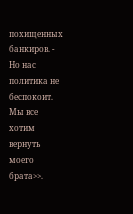похищенных банкиров. - Но нас политика не
беспокоит. Мы все хотим вернуть моего брата>>.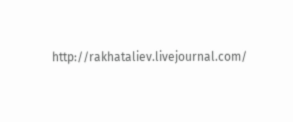http://rakhataliev.livejournal.com/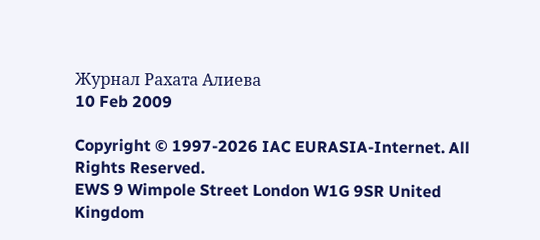Журнал Рахата Алиева
10 Feb 2009

Copyright © 1997-2026 IAC EURASIA-Internet. All Rights Reserved.
EWS 9 Wimpole Street London W1G 9SR United Kingdom